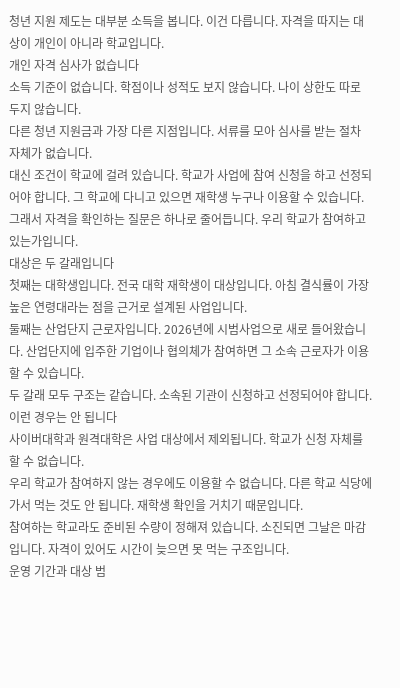청년 지원 제도는 대부분 소득을 봅니다. 이건 다릅니다. 자격을 따지는 대상이 개인이 아니라 학교입니다.
개인 자격 심사가 없습니다
소득 기준이 없습니다. 학점이나 성적도 보지 않습니다. 나이 상한도 따로 두지 않습니다.
다른 청년 지원금과 가장 다른 지점입니다. 서류를 모아 심사를 받는 절차 자체가 없습니다.
대신 조건이 학교에 걸려 있습니다. 학교가 사업에 참여 신청을 하고 선정되어야 합니다. 그 학교에 다니고 있으면 재학생 누구나 이용할 수 있습니다.
그래서 자격을 확인하는 질문은 하나로 줄어듭니다. 우리 학교가 참여하고 있는가입니다.
대상은 두 갈래입니다
첫째는 대학생입니다. 전국 대학 재학생이 대상입니다. 아침 결식률이 가장 높은 연령대라는 점을 근거로 설계된 사업입니다.
둘째는 산업단지 근로자입니다. 2026년에 시범사업으로 새로 들어왔습니다. 산업단지에 입주한 기업이나 협의체가 참여하면 그 소속 근로자가 이용할 수 있습니다.
두 갈래 모두 구조는 같습니다. 소속된 기관이 신청하고 선정되어야 합니다.
이런 경우는 안 됩니다
사이버대학과 원격대학은 사업 대상에서 제외됩니다. 학교가 신청 자체를 할 수 없습니다.
우리 학교가 참여하지 않는 경우에도 이용할 수 없습니다. 다른 학교 식당에 가서 먹는 것도 안 됩니다. 재학생 확인을 거치기 때문입니다.
참여하는 학교라도 준비된 수량이 정해져 있습니다. 소진되면 그날은 마감입니다. 자격이 있어도 시간이 늦으면 못 먹는 구조입니다.
운영 기간과 대상 범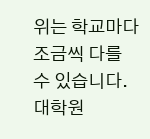위는 학교마다 조금씩 다를 수 있습니다. 대학원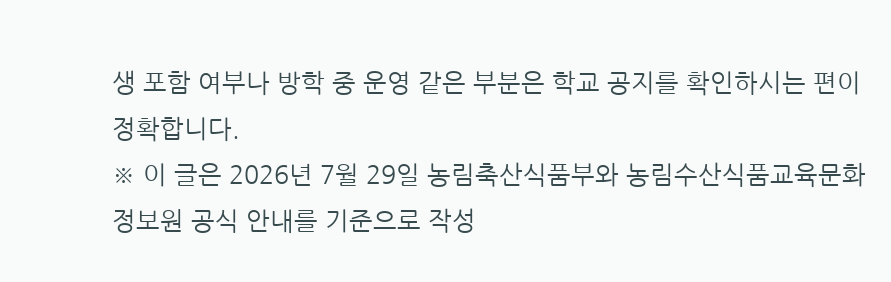생 포함 여부나 방학 중 운영 같은 부분은 학교 공지를 확인하시는 편이 정확합니다.
※ 이 글은 2026년 7월 29일 농림축산식품부와 농림수산식품교육문화정보원 공식 안내를 기준으로 작성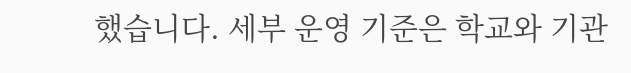했습니다. 세부 운영 기준은 학교와 기관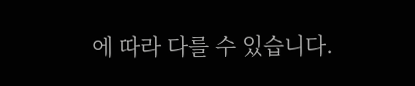에 따라 다를 수 있습니다.